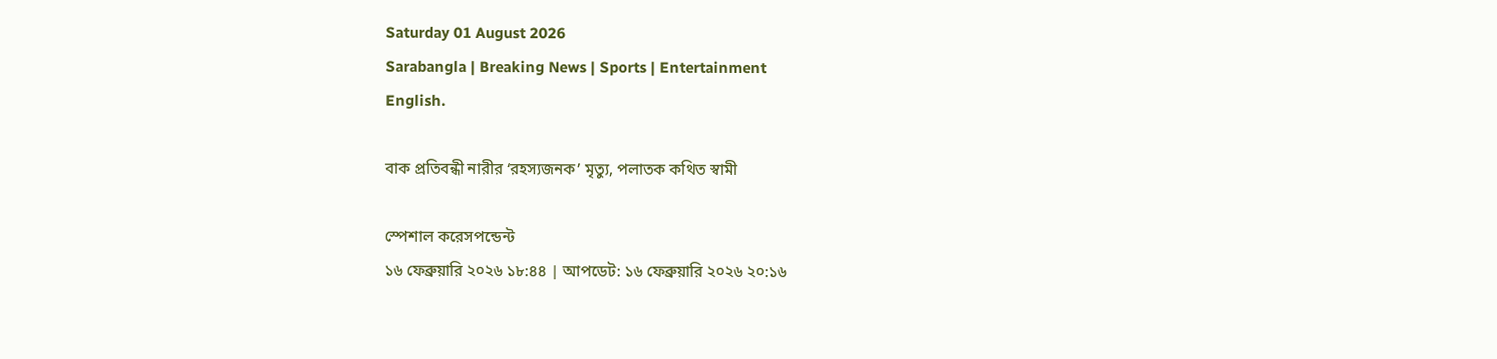Saturday 01 August 2026
Sarabangla | Breaking News | Sports | Entertainment
English.

বাক প্রতিবন্ধী নারীর ‘রহস্যজনক’ মৃত্যু, পলাতক কথিত স্বামী

স্পেশাল করেসপন্ডেন্ট
১৬ ফেব্রুয়ারি ২০২৬ ১৮:৪৪ | আপডেট: ১৬ ফেব্রুয়ারি ২০২৬ ২০:১৬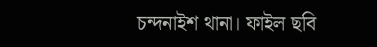চন্দনাইশ থানা। ফাইল ছবি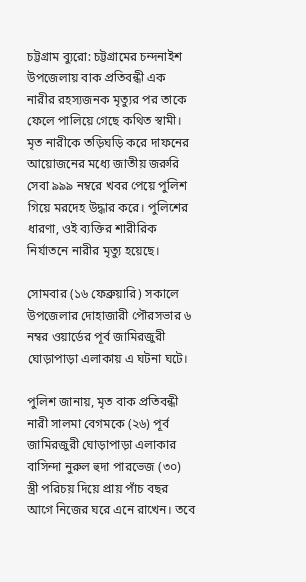চট্টগ্রাম ব্যুরো: চট্টগ্রামের চন্দনাইশ উপজেলায় বাক প্রতিবন্ধী এক নারীর রহস্যজনক মৃত্যুর পর তাকে ফেলে পালিয়ে গেছে কথিত স্বামী। মৃত নারীকে তড়িঘড়ি করে দাফনের আয়োজনের মধ্যে জাতীয় জরুরি সেবা ৯৯৯ নম্বরে খবর পেয়ে পুলিশ গিয়ে মরদেহ উদ্ধার করে। পুলিশের ধারণা, ওই ব্যক্তির শারীরিক নির্যাতনে নারীর মৃত্যু হয়েছে।

সোমবার (১৬ ফেব্রুয়ারি) সকালে উপজেলার দোহাজারী পৌরসভার ৬ নম্বর ওয়ার্ডের পূর্ব জামিরজুরী ঘোড়াপাড়া এলাকায় এ ঘটনা ঘটে।

পুলিশ জানায়, মৃত বাক প্রতিবন্ধী নারী সালমা বেগমকে (২৬) পূর্ব জামিরজুরী ঘোড়াপাড়া এলাকার বাসিন্দা নুরুল হুদা পারভেজ (৩০) স্ত্রী পরিচয় দিয়ে প্রায় পাঁচ বছর আগে নিজের ঘরে এনে রাখেন। তবে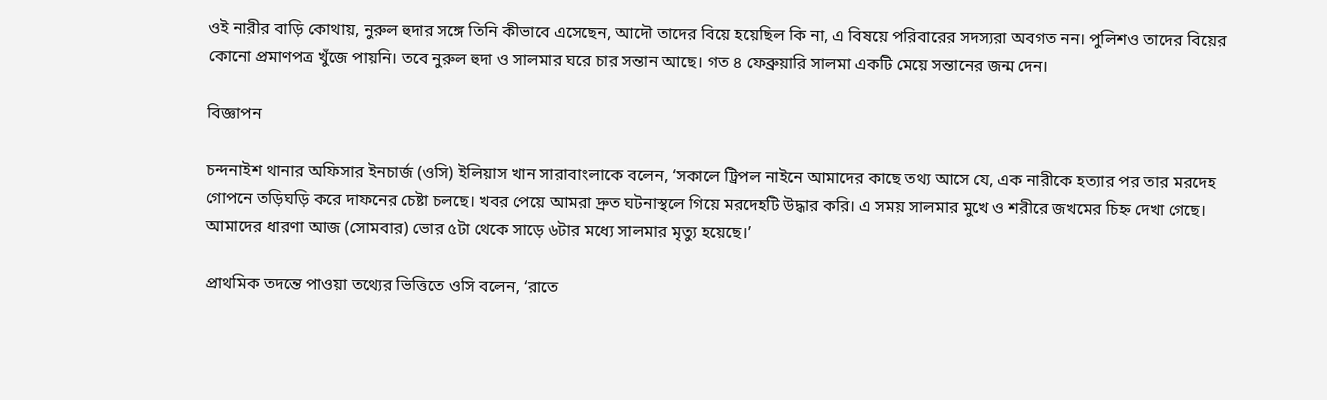ওই নারীর বাড়ি কোথায়, নুরুল হুদার সঙ্গে তিনি কীভাবে এসেছেন, আদৌ তাদের বিয়ে হয়েছিল কি না, এ বিষয়ে পরিবারের সদস্যরা অবগত নন। পুলিশও তাদের বিয়ের কোনো প্রমাণপত্র খুঁজে পায়নি। তবে নুরুল হুদা ও সালমার ঘরে চার সন্তান আছে। গত ৪ ফেব্রুয়ারি সালমা একটি মেয়ে সন্তানের জন্ম দেন।

বিজ্ঞাপন

চন্দনাইশ থানার অফিসার ইনচার্জ (ওসি) ইলিয়াস খান সারাবাংলাকে বলেন, ‘সকালে ট্রিপল নাইনে আমাদের কাছে তথ্য আসে যে, এক নারীকে হত্যার পর তার মরদেহ গোপনে তড়িঘড়ি করে দাফনের চেষ্টা চলছে। খবর পেয়ে আমরা দ্রুত ঘটনাস্থলে গিয়ে মরদেহটি উদ্ধার করি। এ সময় সালমার মুখে ও শরীরে জখমের চিহ্ন দেখা গেছে। আমাদের ধারণা আজ (সোমবার) ভোর ৫টা থেকে সাড়ে ৬টার মধ্যে সালমার মৃত্যু হয়েছে।’

প্রাথমিক তদন্তে পাওয়া তথ্যের ভিত্তিতে ওসি বলেন, ‘রাতে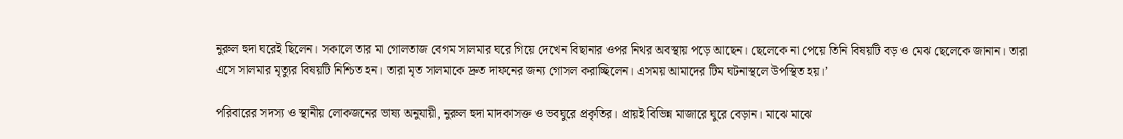নুরুল হুদা ঘরেই ছিলেন। সকালে তার মা গোলতাজ বেগম সালমার ঘরে গিয়ে দেখেন বিছানার ওপর নিথর অবস্থায় পড়ে আছেন। ছেলেকে না পেয়ে তিনি বিষয়টি বড় ও মেঝ ছেলেকে জানান। তারা এসে সালমার মৃত্যুর বিষয়টি নিশ্চিত হন। তারা মৃত সালমাকে দ্রুত দাফনের জন্য গোসল করাচ্ছিলেন। এসময় আমাদের টিম ঘটনাস্থলে উপস্থিত হয়।’

পরিবারের সদস্য ও স্থানীয় লোকজনের ভাষ্য অনুযায়ী, নুরুল হুদা মাদকাসক্ত ও ভবঘুরে প্রকৃতির। প্রায়ই বিভিন্ন মাজারে ঘুরে বেড়ান। মাঝে মাঝে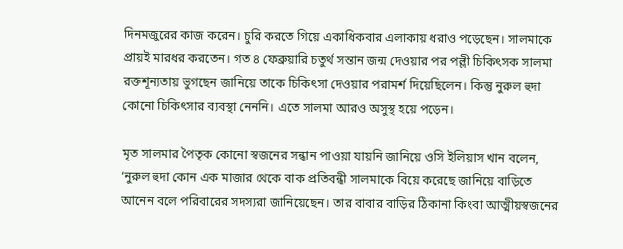দিনমজুরের কাজ করেন। চুরি করতে গিয়ে একাধিকবার এলাকায় ধরাও পড়েছেন। সালমাকে প্রায়ই মারধর করতেন। গত ৪ ফেব্রুয়ারি চতুর্থ সন্তান জন্ম দেওয়ার পর পল্লী চিকিৎসক সালমা রক্তশূন্যতায় ভুগছেন জানিয়ে তাকে চিকিৎসা দেওয়ার পরামর্শ দিয়েছিলেন। কিন্তু নুরুল হুদা কোনো চিকিৎসার ব্যবস্থা নেননি। এতে সালমা আরও অসুস্থ হয়ে পড়েন।

মৃত সালমার পৈতৃক কোনো স্বজনের সন্ধান পাওয়া যায়নি জানিয়ে ওসি ইলিয়াস খান বলেন, ‘নুরুল হুদা কোন এক মাজার থেকে বাক প্রতিবন্ধী সালমাকে বিয়ে করেছে জানিয়ে বাড়িতে আনেন বলে পরিবারের সদস্যরা জানিয়েছেন। তার বাবার বাড়ির ঠিকানা কিংবা আত্মীয়স্বজনের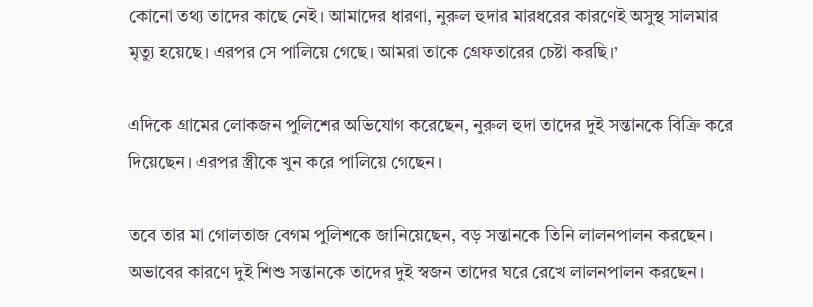কোনো তথ্য তাদের কাছে নেই। আমাদের ধারণা, নুরুল হুদার মারধরের কারণেই অসুস্থ সালমার মৃত্যু হয়েছে। এরপর সে পালিয়ে গেছে। আমরা তাকে গ্রেফতারের চেষ্টা করছি।’

এদিকে গ্রামের লোকজন পুলিশের অভিযোগ করেছেন, নুরুল হুদা তাদের দুই সন্তানকে বিক্রি করে দিয়েছেন। এরপর স্ত্রীকে খুন করে পালিয়ে গেছেন।

তবে তার মা গোলতাজ বেগম পুলিশকে জানিয়েছেন, বড় সন্তানকে তিনি লালনপালন করছেন। অভাবের কারণে দুই শিশু সন্তানকে তাদের দুই স্বজন তাদের ঘরে রেখে লালনপালন করছেন।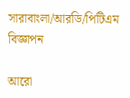সারাবাংলা/আরডি/পিটিএম
বিজ্ঞাপন

আরো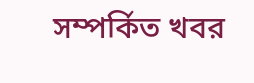সম্পর্কিত খবর